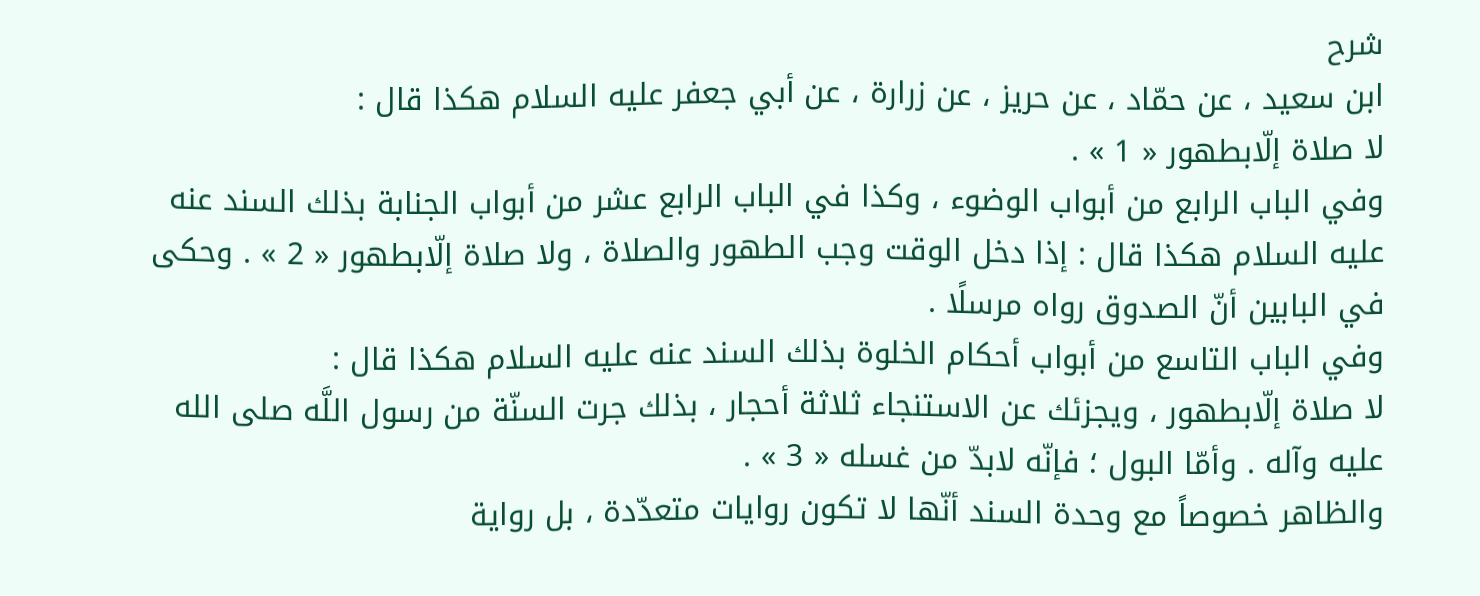شرح
ابن سعيد ، عن حمّاد ، عن حريز ، عن زرارة ، عن أبي جعفر عليه السلام هكذا قال :
لا صلاة إلّابطهور « 1 » .
وفي الباب الرابع من أبواب الوضوء ، وكذا في الباب الرابع عشر من أبواب الجنابة بذلك السند عنه عليه السلام هكذا قال : إذا دخل الوقت وجب الطهور والصلاة ، ولا صلاة إلّابطهور « 2 » . وحكى في البابين أنّ الصدوق رواه مرسلًا .
وفي الباب التاسع من أبواب أحكام الخلوة بذلك السند عنه عليه السلام هكذا قال :
لا صلاة إلّابطهور ، ويجزئك عن الاستنجاء ثلاثة أحجار ، بذلك جرت السنّة من رسول اللَّه صلى الله عليه وآله . وأمّا البول ؛ فإنّه لابدّ من غسله « 3 » .
والظاهر خصوصاً مع وحدة السند أنّها لا تكون روايات متعدّدة ، بل رواية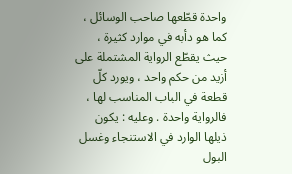واحدة قطّعها صاحب الوسائل ، كما هو دأبه في موارد كثيرة ، حيث يقطّع الرواية المشتملة على أزيد من حكم واحد ، ويورد كلّ قطعة في الباب المناسب لها ، فالرواية واحدة . وعليه : يكون ذيلها الوارد في الاستنجاء وغسل البول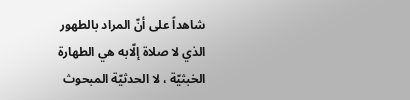شاهداً على أنّ المراد بالطهور الذي لا صلاة إلّابه هي الطهارة الخبثيّة ، لا الحدثيّة المبحوث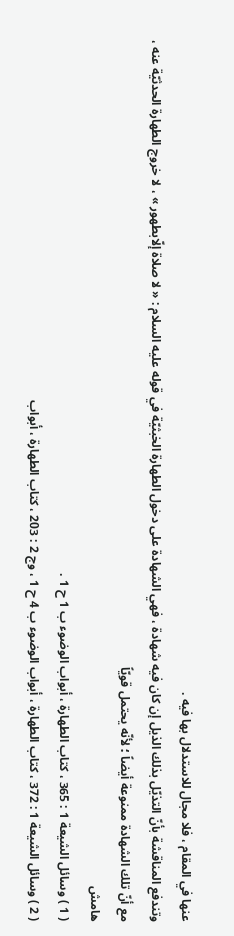عنها في المقام ، فلا مجال للاستدلال بها فيه .
وتندفع المناقشة بأنّ التذيّل بذلك الذيل إن كان فيه شهادة ، فهي الشهادة على دخول الطهارة الخبثيّة في قوله عليه السلام : « لا صلاة إلّابطهور » ، لا خروج الطهارة الحدثيّة عنه ، مع أنّ تلك الشهادة ممنوعة أيضاً ؛ لأنّه يحتمل قويّاً
هامش
( 1 ) وسائل الشيعة 1 : 365 ، كتاب الطهارة ، أبواب الوضوء ب 1 ح 1 .
( 2 ) وسائل الشيعة 1 : 372 ، كتاب الطهارة ، أبواب الوضوء ب 4 ح 1 ، وج 2 : 203 ، كتاب الطهارة ، أبواب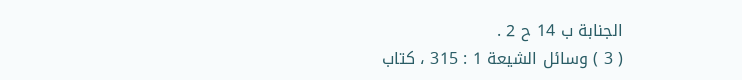الجنابة ب 14 ح 2 .
( 3 ) وسائل الشيعة 1 : 315 ، كتاب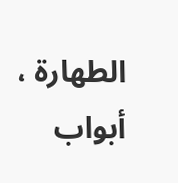الطهارة ، أبواب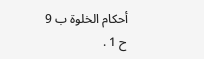أحكام الخلوة ب 9 ح 1 .